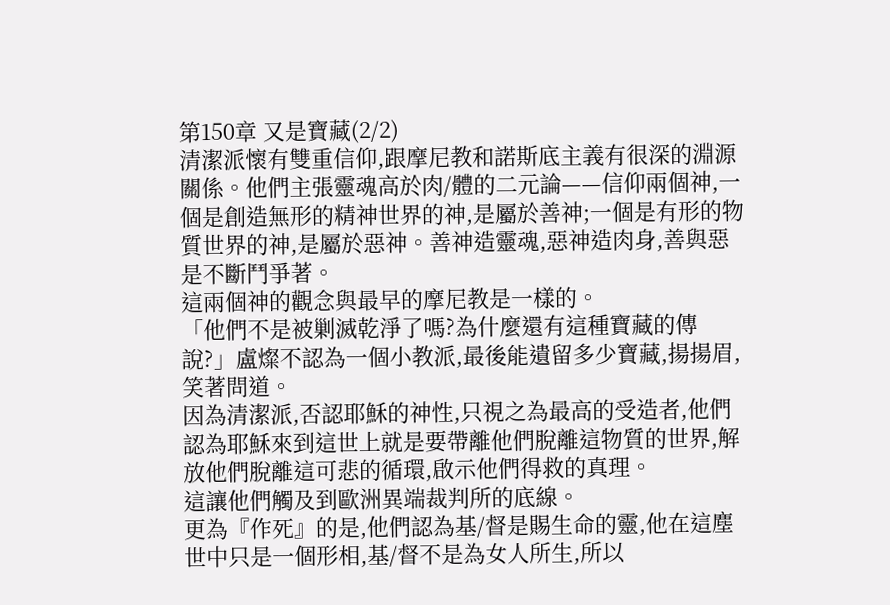第150章 又是寶藏(2/2)
清潔派懷有雙重信仰,跟摩尼教和諾斯底主義有很深的淵源關係。他們主張靈魂高於肉/體的二元論——信仰兩個神,一個是創造無形的精神世界的神,是屬於善神;一個是有形的物質世界的神,是屬於惡神。善神造靈魂,惡神造肉身,善與惡是不斷鬥爭著。
這兩個神的觀念與最早的摩尼教是一樣的。
「他們不是被剿滅乾淨了嗎?為什麼還有這種寶藏的傳說?」盧燦不認為一個小教派,最後能遺留多少寶藏,揚揚眉,笑著問道。
因為清潔派,否認耶穌的神性,只視之為最高的受造者,他們認為耶穌來到這世上就是要帶離他們脫離這物質的世界,解放他們脫離這可悲的循環,啟示他們得救的真理。
這讓他們觸及到歐洲異端裁判所的底線。
更為『作死』的是,他們認為基/督是賜生命的靈,他在這塵世中只是一個形相,基/督不是為女人所生,所以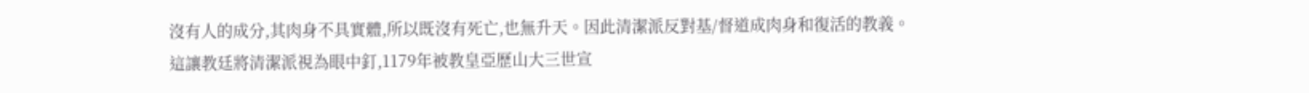沒有人的成分,其肉身不具實體,所以既沒有死亡,也無升天。因此清潔派反對基/督道成肉身和復活的教義。
這讓教廷將清潔派視為眼中釘,1179年被教皇亞歷山大三世宣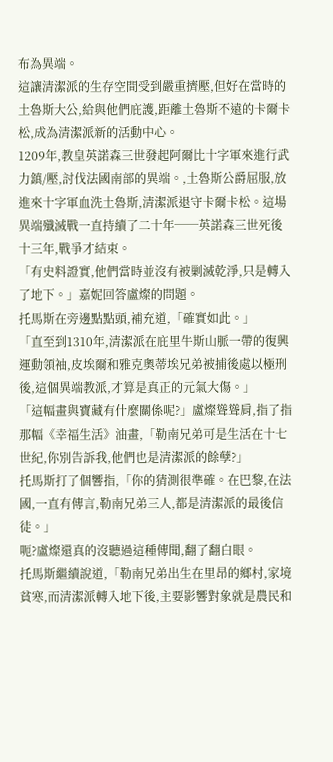布為異端。
這讓清潔派的生存空間受到嚴重擠壓,但好在當時的土魯斯大公,給與他們庇護,距離土魯斯不遠的卡爾卡松,成為清潔派新的活動中心。
1209年,教皇英諾森三世發起阿爾比十字軍來進行武力鎮/壓,討伐法國南部的異端。,土魯斯公爵屈服,放進來十字軍血洗土魯斯,清潔派退守卡爾卡松。這場異端殲滅戰一直持續了二十年──英諾森三世死後十三年,戰爭才結束。
「有史料證實,他們當時並沒有被剿滅乾淨,只是轉入了地下。」嘉妮回答盧燦的問題。
托馬斯在旁邊點點頭,補充道,「確實如此。」
「直至到1310年,清潔派在庇里牛斯山脈一帶的復興運動領袖,皮埃爾和雅克奧蒂埃兄弟被捕後處以極刑後,這個異端教派,才算是真正的元氣大傷。」
「這幅畫與寶藏有什麼關係呢?」盧燦聳聳肩,指了指那幅《幸福生活》油畫,「勒南兄弟可是生活在十七世紀,你別告訴我,他們也是清潔派的餘孽?」
托馬斯打了個響指,「你的猜測很準確。在巴黎,在法國,一直有傳言,勒南兄弟三人,都是清潔派的最後信徒。」
呃?盧燦還真的沒聽過這種傳聞,翻了翻白眼。
托馬斯繼續說道,「勒南兄弟出生在里昂的鄉村,家境貧寒,而清潔派轉入地下後,主要影響對象就是農民和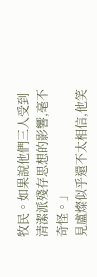牧民。如果說他們三人受到清潔派殘存思想的影響,毫不奇怪。」
見盧燦似乎還不太相信,他笑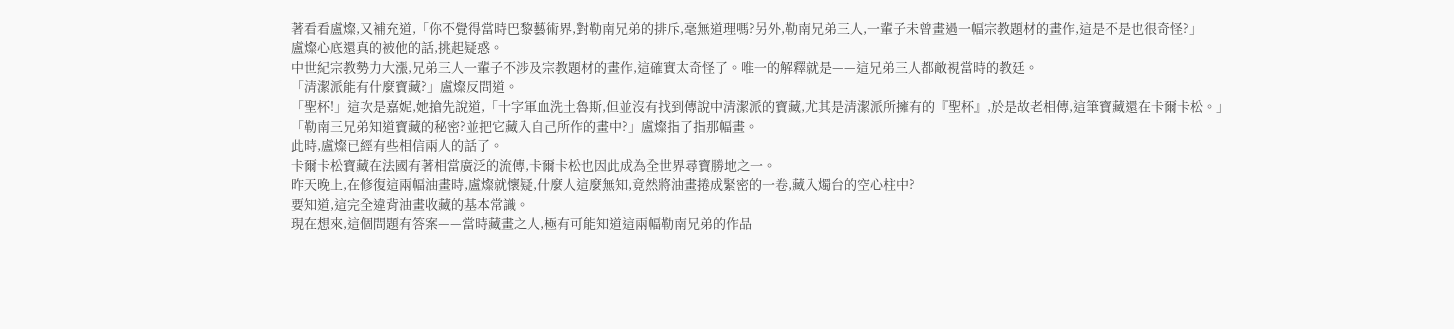著看看盧燦,又補充道,「你不覺得當時巴黎藝術界,對勒南兄弟的排斥,毫無道理嗎?另外,勒南兄弟三人,一輩子未曾畫過一幅宗教題材的畫作,這是不是也很奇怪?」
盧燦心底還真的被他的話,挑起疑惑。
中世紀宗教勢力大漲,兄弟三人一輩子不涉及宗教題材的畫作,這確實太奇怪了。唯一的解釋就是——這兄弟三人都敵視當時的教廷。
「清潔派能有什麼寶藏?」盧燦反問道。
「聖杯!」這次是嘉妮,她搶先說道,「十字軍血洗土魯斯,但並沒有找到傳說中清潔派的寶藏,尤其是清潔派所擁有的『聖杯』,於是故老相傳,這筆寶藏還在卡爾卡松。」
「勒南三兄弟知道寶藏的秘密?並把它藏入自己所作的畫中?」盧燦指了指那幅畫。
此時,盧燦已經有些相信兩人的話了。
卡爾卡松寶藏在法國有著相當廣泛的流傳,卡爾卡松也因此成為全世界尋寶勝地之一。
昨天晚上,在修復這兩幅油畫時,盧燦就懷疑,什麼人這麼無知,竟然將油畫捲成緊密的一卷,藏入燭台的空心柱中?
要知道,這完全違背油畫收藏的基本常識。
現在想來,這個問題有答案——當時藏畫之人,極有可能知道這兩幅勒南兄弟的作品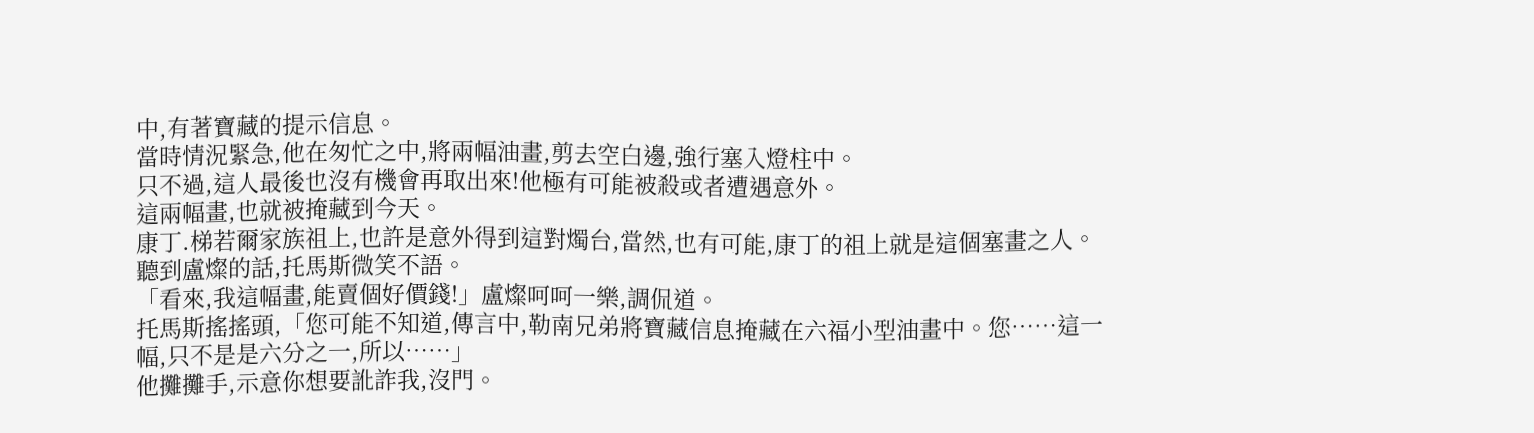中,有著寶藏的提示信息。
當時情況緊急,他在匆忙之中,將兩幅油畫,剪去空白邊,強行塞入燈柱中。
只不過,這人最後也沒有機會再取出來!他極有可能被殺或者遭遇意外。
這兩幅畫,也就被掩藏到今天。
康丁.梯若爾家族祖上,也許是意外得到這對燭台,當然,也有可能,康丁的祖上就是這個塞畫之人。
聽到盧燦的話,托馬斯微笑不語。
「看來,我這幅畫,能賣個好價錢!」盧燦呵呵一樂,調侃道。
托馬斯搖搖頭,「您可能不知道,傳言中,勒南兄弟將寶藏信息掩藏在六福小型油畫中。您……這一幅,只不是是六分之一,所以……」
他攤攤手,示意你想要訛詐我,沒門。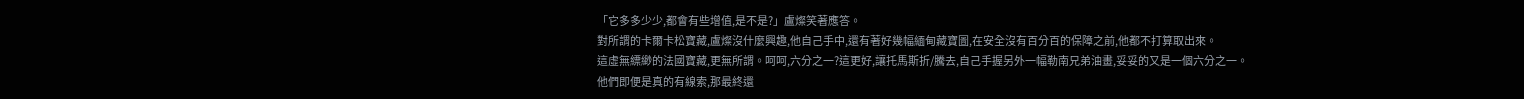「它多多少少,都會有些增值,是不是?」盧燦笑著應答。
對所謂的卡爾卡松寶藏,盧燦沒什麼興趣,他自己手中,還有著好幾幅緬甸藏寶圖,在安全沒有百分百的保障之前,他都不打算取出來。
這虛無縹緲的法國寶藏,更無所謂。呵呵,六分之一?這更好,讓托馬斯折/騰去,自己手握另外一幅勒南兄弟油畫,妥妥的又是一個六分之一。
他們即便是真的有線索,那最終還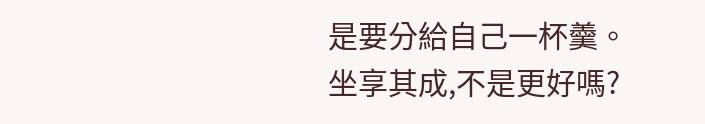是要分給自己一杯羹。
坐享其成,不是更好嗎?